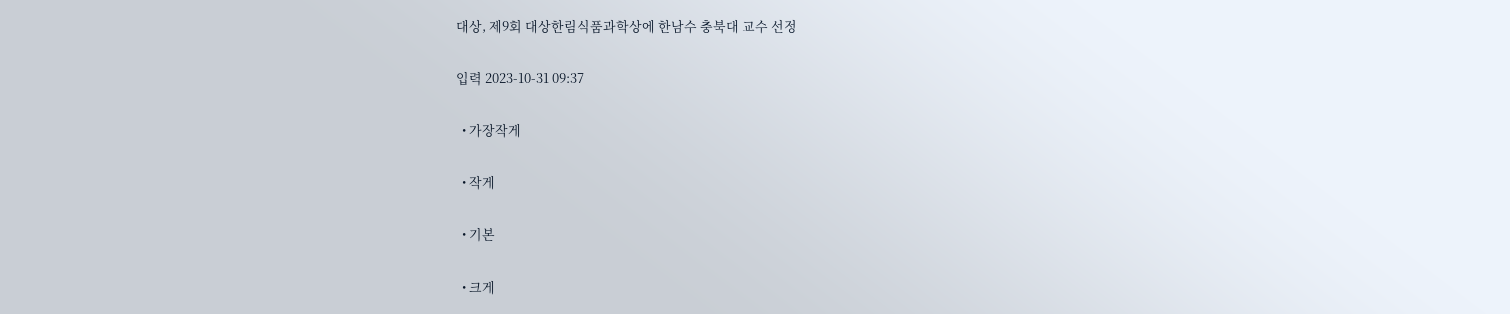대상, 제9회 대상한림식품과학상에 한남수 충북대 교수 선정

입력 2023-10-31 09:37

  • 가장작게

  • 작게

  • 기본

  • 크게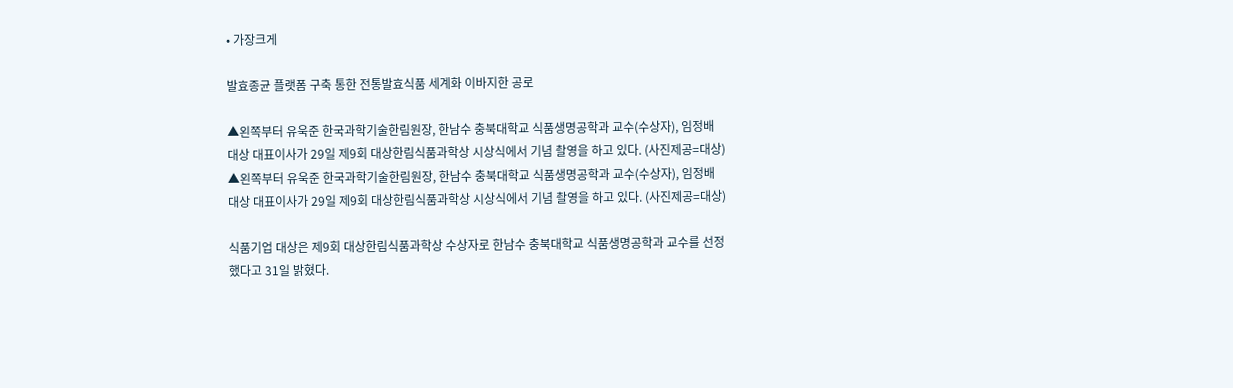• 가장크게

발효종균 플랫폼 구축 통한 전통발효식품 세계화 이바지한 공로

▲왼쪽부터 유욱준 한국과학기술한림원장, 한남수 충북대학교 식품생명공학과 교수(수상자), 임정배 대상 대표이사가 29일 제9회 대상한림식품과학상 시상식에서 기념 촬영을 하고 있다. (사진제공=대상)
▲왼쪽부터 유욱준 한국과학기술한림원장, 한남수 충북대학교 식품생명공학과 교수(수상자), 임정배 대상 대표이사가 29일 제9회 대상한림식품과학상 시상식에서 기념 촬영을 하고 있다. (사진제공=대상)

식품기업 대상은 제9회 대상한림식품과학상 수상자로 한남수 충북대학교 식품생명공학과 교수를 선정했다고 31일 밝혔다.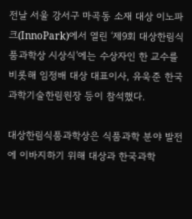전날 서울 강서구 마곡동 소재 대상 이노파크(InnoPark)에서 열린 ‘제9회 대상한림식품과학상 시상식’에는 수상자인 한 교수를 비롯해 임정배 대상 대표이사, 유욱준 한국과학기술한림원장 등이 참석했다.

대상한림식품과학상은 식품과학 분야 발전에 이바지하기 위해 대상과 한국과학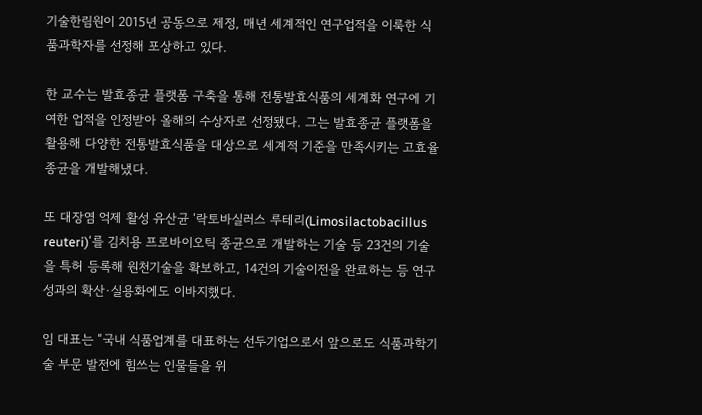기술한림원이 2015년 공동으로 제정, 매년 세계적인 연구업적을 이룩한 식품과학자를 선정해 포상하고 있다.

한 교수는 발효종균 플랫폼 구축을 통해 전통발효식품의 세계화 연구에 기여한 업적을 인정받아 올해의 수상자로 선정됐다. 그는 발효종균 플랫폼을 활용해 다양한 전통발효식품을 대상으로 세계적 기준을 만족시키는 고효율 종균을 개발해냈다.

또 대장염 억제 활성 유산균 ‘락토바실러스 루테리(Limosilactobacillus reuteri)‘를 김치용 프로바이오틱 종균으로 개발하는 기술 등 23건의 기술을 특허 등록해 원천기술을 확보하고, 14건의 기술이전을 완료하는 등 연구 성과의 확산·실용화에도 이바지했다.

임 대표는 “국내 식품업계를 대표하는 선두기업으로서 앞으로도 식품과학기술 부문 발전에 힘쓰는 인물들을 위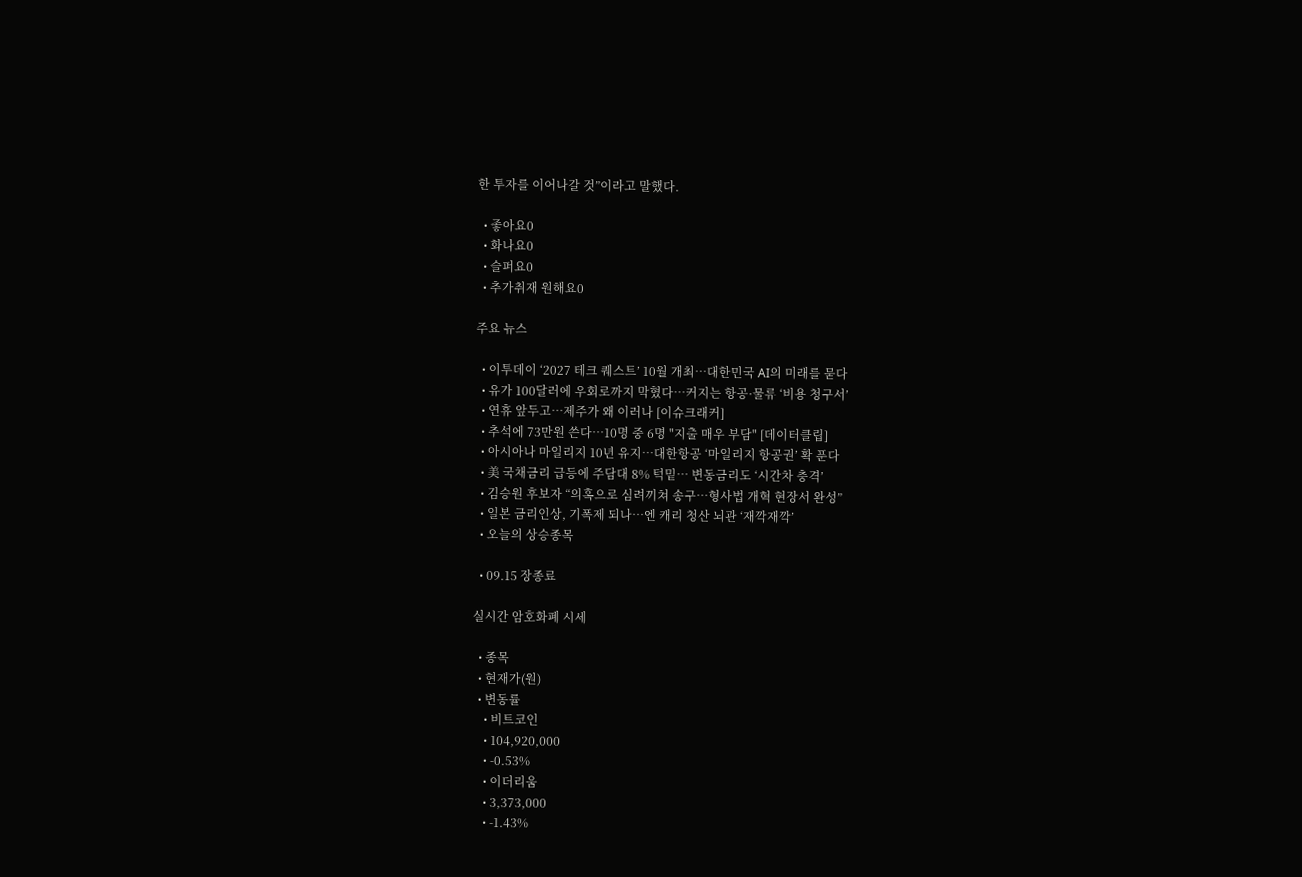한 투자를 이어나갈 것”이라고 말했다.

  • 좋아요0
  • 화나요0
  • 슬퍼요0
  • 추가취재 원해요0

주요 뉴스

  • 이투데이 ‘2027 테크 퀘스트’ 10월 개최⋯대한민국 AI의 미래를 묻다
  • 유가 100달러에 우회로까지 막혔다…커지는 항공·물류 ‘비용 청구서’
  • 연휴 앞두고…제주가 왜 이러나 [이슈크래커]
  • 추석에 73만원 쓴다…10명 중 6명 "지출 매우 부담" [데이터클립]
  • 아시아나 마일리지 10년 유지…대한항공 ‘마일리지 항공권’ 확 푼다
  • 美 국채금리 급등에 주담대 8% 턱밑… 변동금리도 ‘시간차 충격’
  • 김승원 후보자 “의혹으로 심려끼쳐 송구…형사법 개혁 현장서 완성”
  • 일본 금리인상, 기폭제 되나⋯엔 캐리 청산 뇌관 ‘재깍재깍’
  • 오늘의 상승종목

  • 09.15 장종료

실시간 암호화폐 시세

  • 종목
  • 현재가(원)
  • 변동률
    • 비트코인
    • 104,920,000
    • -0.53%
    • 이더리움
    • 3,373,000
    • -1.43%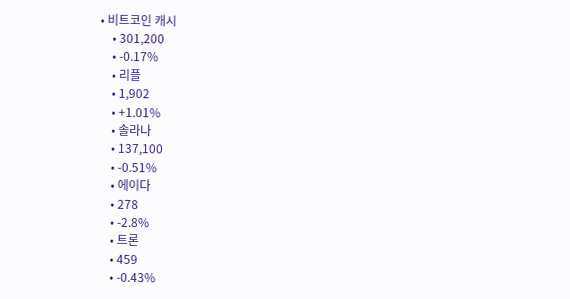• 비트코인 캐시
    • 301,200
    • -0.17%
    • 리플
    • 1,902
    • +1.01%
    • 솔라나
    • 137,100
    • -0.51%
    • 에이다
    • 278
    • -2.8%
    • 트론
    • 459
    • -0.43%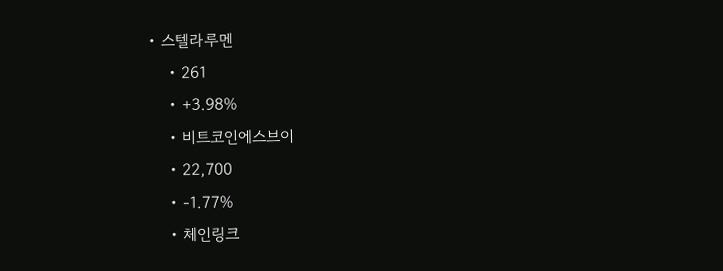• 스텔라루멘
    • 261
    • +3.98%
    • 비트코인에스브이
    • 22,700
    • -1.77%
    • 체인링크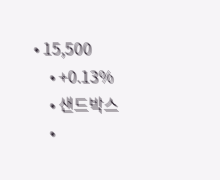• 15,500
    • +0.13%
    • 샌드박스
    •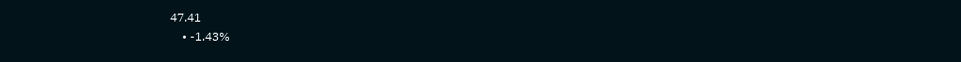47.41
    • -1.43%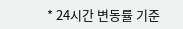* 24시간 변동률 기준